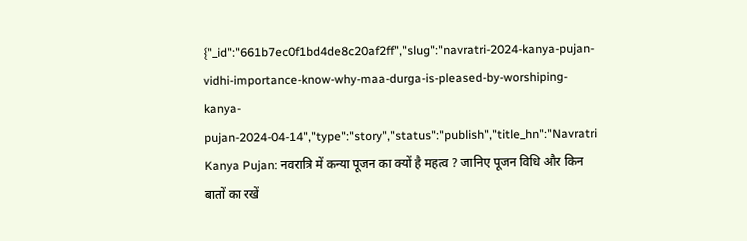{"_id":"661b7ec0f1bd4de8c20af2ff","slug":"navratri-2024-kanya-pujan-vidhi-importance-know-why-maa-durga-is-pleased-by-worshiping-kanya-pujan-2024-04-14","type":"story","status":"publish","title_hn":"Navratri Kanya Pujan: नवरात्रि में कन्या पूजन का क्यों है महत्व ? जानिए पूजन विधि और किन बातों का रखें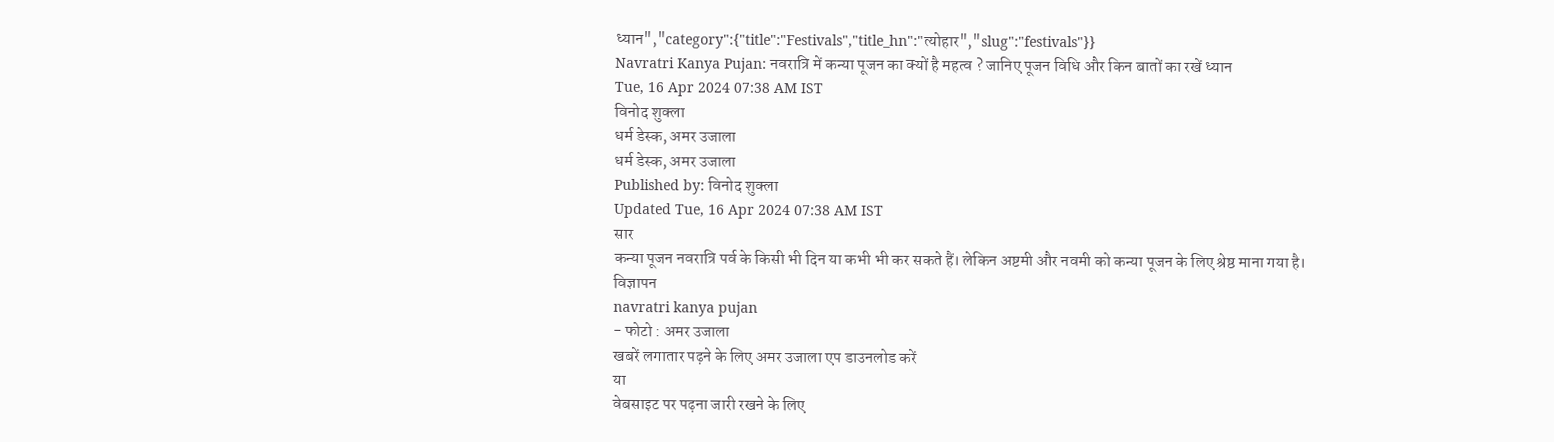ध्यान","category":{"title":"Festivals","title_hn":"त्योहार","slug":"festivals"}}
Navratri Kanya Pujan: नवरात्रि में कन्या पूजन का क्यों है महत्व ? जानिए पूजन विधि और किन बातों का रखें ध्यान
Tue, 16 Apr 2024 07:38 AM IST
विनोद शुक्ला
धर्म डेस्क, अमर उजाला
धर्म डेस्क, अमर उजाला
Published by: विनोद शुक्ला
Updated Tue, 16 Apr 2024 07:38 AM IST
सार
कन्या पूजन नवरात्रि पर्व के किसी भी दिन या कभी भी कर सकते हैं। लेकिन अष्टमी और नवमी को कन्या पूजन के लिए श्रेष्ठ माना गया है।
विज्ञापन
navratri kanya pujan
- फोटो : अमर उजाला
खबरें लगातार पढ़ने के लिए अमर उजाला एप डाउनलोड करें
या
वेबसाइट पर पढ़ना जारी रखने के लिए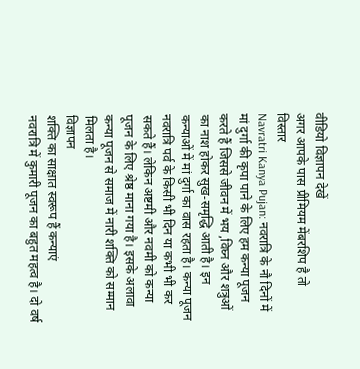वीडियो विज्ञापन देखें
अगर आपके पास प्रीमियम मेंबरशिप है तो
विस्तार
Navratri Kanya Pujan: नवरात्रि के नौ दिनों में मां दुर्गा की कृपा पाने के लिए हम कन्या पूजन करते हैं जिससे जीवन में भय ,विघ्न और शत्रुओं का नाश होकर सुख-समृद्धि आती है। इन कन्याओं में मां दुर्गा का वास रहता है। कन्या पूजन नवरात्रि पर्व के किसी भी दिन या कभी भी कर सकते हैं। लेकिन अष्टमी और नवमी को कन्या पूजन के लिए श्रेष्ठ माना गया है। इसके अलावा कन्या पूजन से समाज में नारी शक्ति को सम्मान मिलता है।
विज्ञापन
शक्ति का साक्षात स्वरूप हैं कन्याएं
नवरात्रि में कुमारी पूजन का बहुत महत्व है। दो वर्ष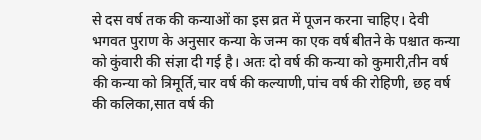से दस वर्ष तक की कन्याओं का इस व्रत में पूजन करना चाहिए। देवी भगवत पुराण के अनुसार कन्या के जन्म का एक वर्ष बीतने के पश्चात कन्या को कुंवारी की संज्ञा दी गई है। अतः दो वर्ष की कन्या को कुमारी,तीन वर्ष की कन्या को त्रिमूर्ति,चार वर्ष की कल्याणी,पांच वर्ष की रोहिणी, छह वर्ष की कलिका,सात वर्ष की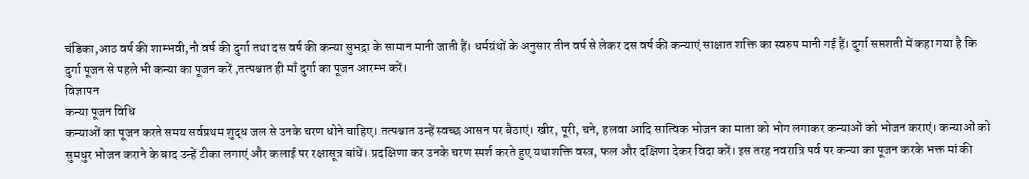चंडिका,आठ वर्ष की शाम्भवी,नौ वर्ष की दुर्गा तथा दस वर्ष की कन्या सुभद्रा के सामान मानी जाती हैं। धर्मग्रंथों के अनुसार तीन वर्ष से लेकर दस वर्ष की कन्याएं साक्षात शक्ति का स्वरुप मानी गई हैं। दुर्गा सप्तशती में कहा गया है कि दुर्गा पूजन से पहले भी कन्या का पूजन करें ,तत्पश्चात ही माँ दुर्गा का पूजन आरम्भ करें।
विज्ञापन
कन्या पूजन विधि
कन्याओं का पूजन करते समय सर्वप्रथम शुद्ध जल से उनके चरण धोने चाहिए। तत्पश्चात उन्हें स्वच्छ आसन पर बैठाएं। खीर, पूरी, चने, हलवा आदि सात्विक भोजन का माता को भोग लगाकर कन्याओं को भोजन कराएं। कन्याओं को सुमधुर भोजन कराने के बाद उन्हें टीका लगाएं और कलाई पर रक्षासूत्र बांधें। प्रदक्षिणा कर उनके चरण स्पर्श करते हुए यथाशक्ति वस्त्र, फल और दक्षिणा देकर विदा करें। इस तरह नवरात्रि पर्व पर कन्या का पूजन करके भक्त मां की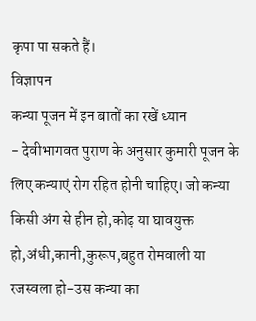कृपा पा सकते हैं।
विज्ञापन
कन्या पूजन में इन बातों का रखें ध्यान
- देवीभागवत पुराण के अनुसार कुमारी पूजन के लिए कन्याएं रोग रहित होनी चाहिए। जो कन्या किसी अंग से हीन हो,कोढ़ या घावयुक्त हो,अंधी,कानी,कुरूप,बहुत रोमवाली या रजस्वला हो-उस कन्या का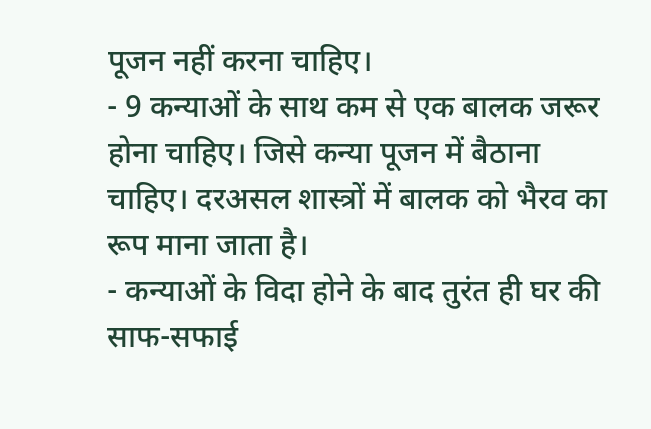पूजन नहीं करना चाहिए।
- 9 कन्याओं के साथ कम से एक बालक जरूर होना चाहिए। जिसे कन्या पूजन में बैठाना चाहिए। दरअसल शास्त्रों में बालक को भैरव का रूप माना जाता है।
- कन्याओं के विदा होने के बाद तुरंत ही घर की साफ-सफाई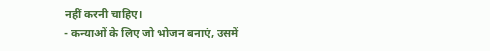नहीं करनी चाहिए।
- कन्याओं के लिए जो भोजन बनाएं, उसमें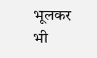भूलकर भी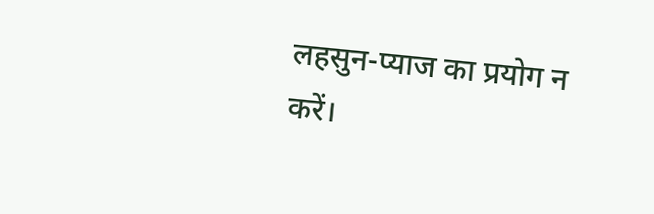लहसुन-प्याज का प्रयोग न करें।